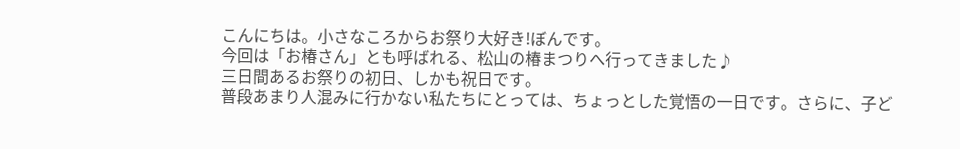こんにちは。小さなころからお祭り大好き!ぼんです。
今回は「お椿さん」とも呼ばれる、松山の椿まつりへ行ってきました♪
三日間あるお祭りの初日、しかも祝日です。
普段あまり人混みに行かない私たちにとっては、ちょっとした覚悟の一日です。さらに、子ど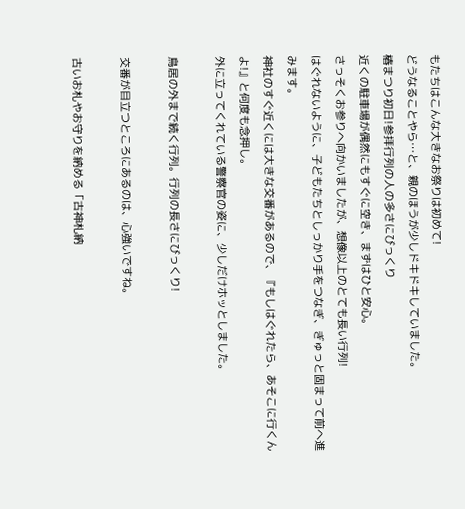もたちはこんな大きなお祭りは初めて!
どうなることやら…と、親のほうが少しドキドキしていました。
椿まつり初日!参拝行列の人の多さにびっくり
近くの駐車場が偶然にもすぐに空き、まずはひと安心。
さっそくお参りへ向かいましたが、想像以上のとても長い行列!
はぐれないように、子どもたちとしっかり手をつなぎ、ぎゅっと固まって前へ進みます。
神社のすぐ近くには大きな交番があるので、『もしはぐれたら、あそこに行くんよ!』と何度も念押し。
外に立ってくれている警察官の姿に、少しだけホッとしました。

鳥居の外まで続く行列。行列の長さにびっくり!

交番が目立つところにあるのは、心強いですね。

古いお札やお守りを納める「古神札納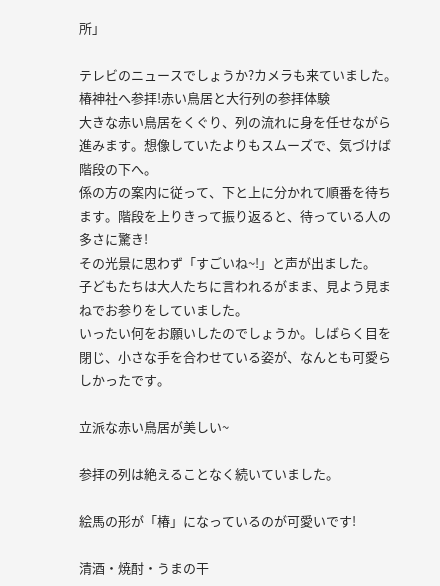所」

テレビのニュースでしょうか?カメラも来ていました。
椿神社へ参拝!赤い鳥居と大行列の参拝体験
大きな赤い鳥居をくぐり、列の流れに身を任せながら進みます。想像していたよりもスムーズで、気づけば階段の下へ。
係の方の案内に従って、下と上に分かれて順番を待ちます。階段を上りきって振り返ると、待っている人の多さに驚き!
その光景に思わず「すごいね~!」と声が出ました。
子どもたちは大人たちに言われるがまま、見よう見まねでお参りをしていました。
いったい何をお願いしたのでしょうか。しばらく目を閉じ、小さな手を合わせている姿が、なんとも可愛らしかったです。

立派な赤い鳥居が美しい~

参拝の列は絶えることなく続いていました。

絵馬の形が「椿」になっているのが可愛いです!

清酒・焼酎・うまの干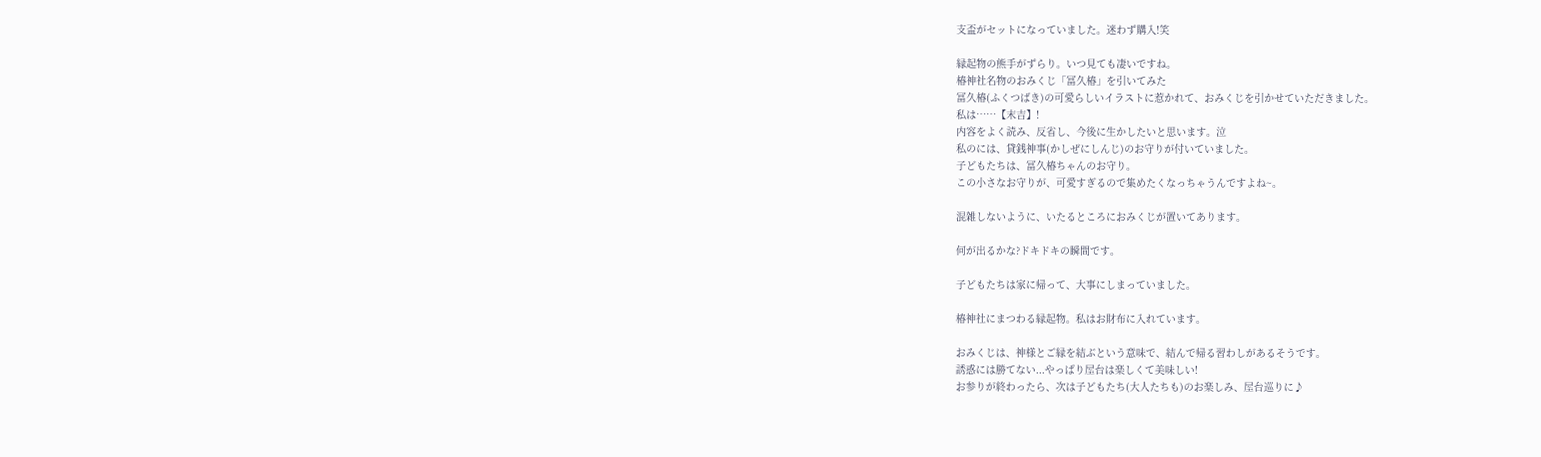支盃がセットになっていました。迷わず購入!笑

縁起物の熊手がずらり。いつ見ても凄いですね。
椿神社名物のおみくじ「冨久椿」を引いてみた
冨久椿(ふくつばき)の可愛らしいイラストに惹かれて、おみくじを引かせていただきました。
私は……【末吉】!
内容をよく読み、反省し、今後に生かしたいと思います。泣
私のには、貸銭神事(かしぜにしんじ)のお守りが付いていました。
子どもたちは、冨久椿ちゃんのお守り。
この小さなお守りが、可愛すぎるので集めたくなっちゃうんですよね~。

混雑しないように、いたるところにおみくじが置いてあります。

何が出るかな?ドキドキの瞬間です。

子どもたちは家に帰って、大事にしまっていました。

椿神社にまつわる縁起物。私はお財布に入れています。

おみくじは、神様とご縁を結ぶという意味で、結んで帰る習わしがあるそうです。
誘惑には勝てない...やっぱり屋台は楽しくて美味しい!
お参りが終わったら、次は子どもたち(大人たちも)のお楽しみ、屋台巡りに♪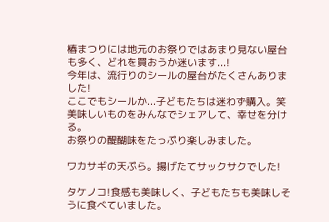椿まつりには地元のお祭りではあまり見ない屋台も多く、どれを買おうか迷います...!
今年は、流行りのシールの屋台がたくさんありました!
ここでもシールか...子どもたちは迷わず購入。笑
美味しいものをみんなでシェアして、幸せを分ける。
お祭りの醍醐味をたっぷり楽しみました。

ワカサギの天ぷら。揚げたてサックサクでした!

タケノコ!食感も美味しく、子どもたちも美味しそうに食べていました。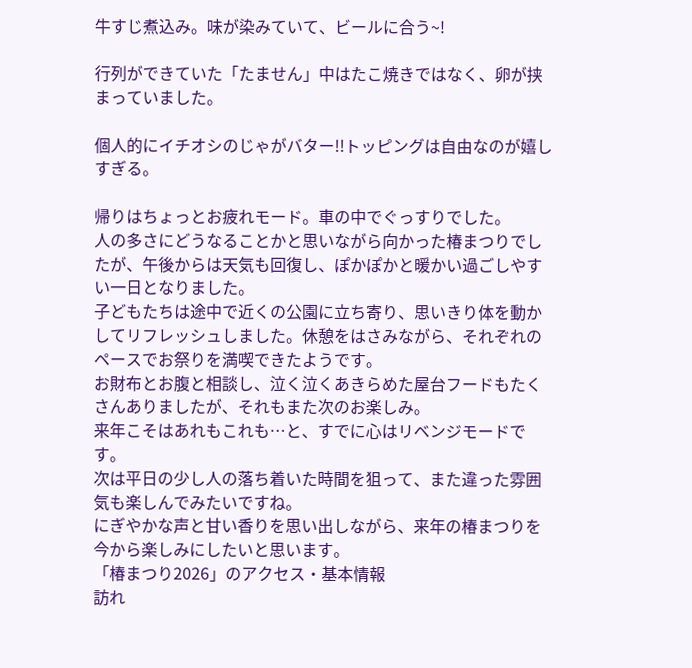牛すじ煮込み。味が染みていて、ビールに合う~!

行列ができていた「たません」中はたこ焼きではなく、卵が挟まっていました。

個人的にイチオシのじゃがバター!!トッピングは自由なのが嬉しすぎる。

帰りはちょっとお疲れモード。車の中でぐっすりでした。
人の多さにどうなることかと思いながら向かった椿まつりでしたが、午後からは天気も回復し、ぽかぽかと暖かい過ごしやすい一日となりました。
子どもたちは途中で近くの公園に立ち寄り、思いきり体を動かしてリフレッシュしました。休憩をはさみながら、それぞれのペースでお祭りを満喫できたようです。
お財布とお腹と相談し、泣く泣くあきらめた屋台フードもたくさんありましたが、それもまた次のお楽しみ。
来年こそはあれもこれも…と、すでに心はリベンジモードです。
次は平日の少し人の落ち着いた時間を狙って、また違った雰囲気も楽しんでみたいですね。
にぎやかな声と甘い香りを思い出しながら、来年の椿まつりを今から楽しみにしたいと思います。
「椿まつり2026」のアクセス・基本情報
訪れ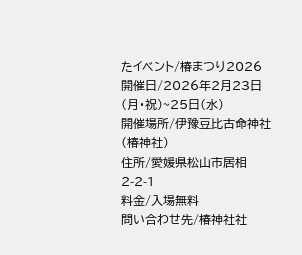たイベント/椿まつり2026
開催日/2026年2月23日(月・祝)~25日(水)
開催場所/伊豫豆比古命神社(椿神社)
住所/愛媛県松山市居相2-2-1
料金/入場無料
問い合わせ先/椿神社社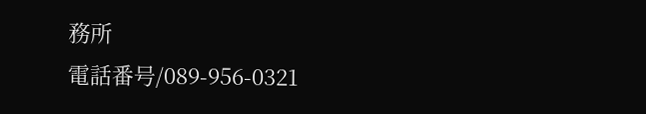務所
電話番号/089-956-0321